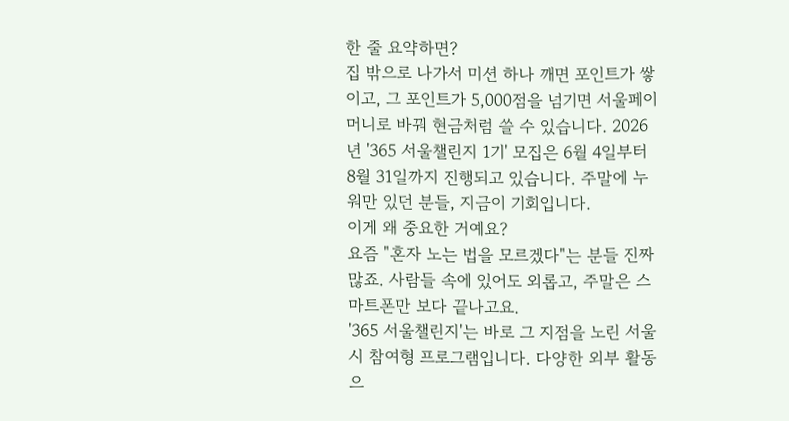한 줄 요약하면?
집 밖으로 나가서 미션 하나 깨면 포인트가 쌓이고, 그 포인트가 5,000점을 넘기면 서울페이머니로 바꿔 현금처럼 쓸 수 있습니다. 2026년 '365 서울챌린지 1기' 모집은 6월 4일부터 8월 31일까지 진행되고 있습니다. 주말에 누워만 있던 분들, 지금이 기회입니다.
이게 왜 중요한 거예요?
요즘 "혼자 노는 법을 모르겠다"는 분들 진짜 많죠. 사람들 속에 있어도 외롭고, 주말은 스마트폰만 보다 끝나고요.
'365 서울챌린지'는 바로 그 지점을 노린 서울시 참여형 프로그램입니다. 다양한 외부 활동으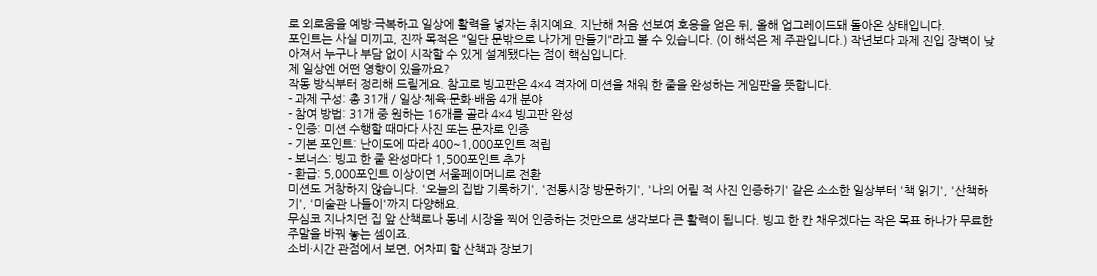로 외로움을 예방·극복하고 일상에 활력을 넣자는 취지예요. 지난해 처음 선보여 호응을 얻은 뒤, 올해 업그레이드돼 돌아온 상태입니다.
포인트는 사실 미끼고, 진짜 목적은 "일단 문밖으로 나가게 만들기"라고 볼 수 있습니다. (이 해석은 제 주관입니다.) 작년보다 과제 진입 장벽이 낮아져서 누구나 부담 없이 시작할 수 있게 설계됐다는 점이 핵심입니다.
제 일상엔 어떤 영향이 있을까요?
작동 방식부터 정리해 드릴게요. 참고로 빙고판은 4×4 격자에 미션을 채워 한 줄을 완성하는 게임판을 뜻합니다.
- 과제 구성: 총 31개 / 일상·체육·문화·배움 4개 분야
- 참여 방법: 31개 중 원하는 16개를 골라 4×4 빙고판 완성
- 인증: 미션 수행할 때마다 사진 또는 문자로 인증
- 기본 포인트: 난이도에 따라 400~1,000포인트 적립
- 보너스: 빙고 한 줄 완성마다 1,500포인트 추가
- 환급: 5,000포인트 이상이면 서울페이머니로 전환
미션도 거창하지 않습니다. '오늘의 집밥 기록하기', '전통시장 방문하기', '나의 어릴 적 사진 인증하기' 같은 소소한 일상부터 '책 읽기', '산책하기', '미술관 나들이'까지 다양해요.
무심코 지나치던 집 앞 산책로나 동네 시장을 찍어 인증하는 것만으로 생각보다 큰 활력이 됩니다. 빙고 한 칸 채우겠다는 작은 목표 하나가 무료한 주말을 바꿔 놓는 셈이죠.
소비·시간 관점에서 보면, 어차피 할 산책과 장보기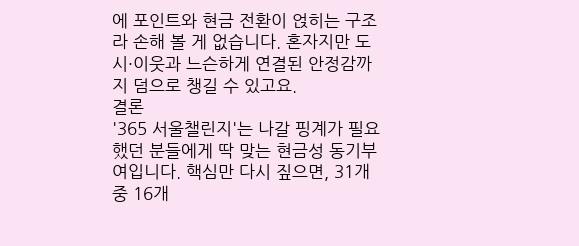에 포인트와 현금 전환이 얹히는 구조라 손해 볼 게 없습니다. 혼자지만 도시·이웃과 느슨하게 연결된 안정감까지 덤으로 챙길 수 있고요.
결론
'365 서울챌린지'는 나갈 핑계가 필요했던 분들에게 딱 맞는 현금성 동기부여입니다. 핵심만 다시 짚으면, 31개 중 16개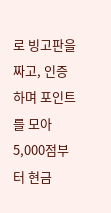로 빙고판을 짜고, 인증하며 포인트를 모아 5,000점부터 현금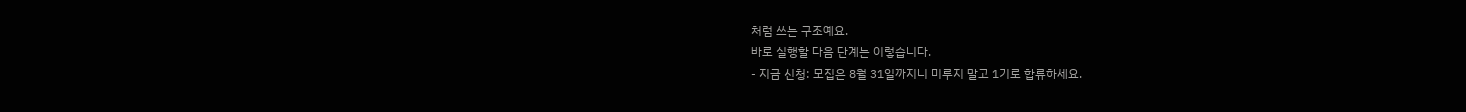처럼 쓰는 구조예요.
바로 실행할 다음 단계는 이렇습니다.
- 지금 신청: 모집은 8월 31일까지니 미루지 말고 1기로 합류하세요.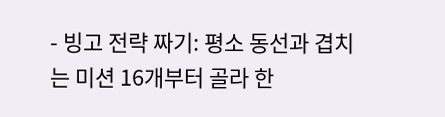- 빙고 전략 짜기: 평소 동선과 겹치는 미션 16개부터 골라 한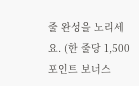줄 완성을 노리세요. (한 줄당 1,500포인트 보너스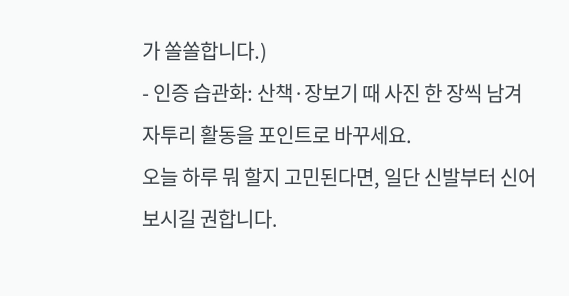가 쏠쏠합니다.)
- 인증 습관화: 산책·장보기 때 사진 한 장씩 남겨 자투리 활동을 포인트로 바꾸세요.
오늘 하루 뭐 할지 고민된다면, 일단 신발부터 신어 보시길 권합니다.